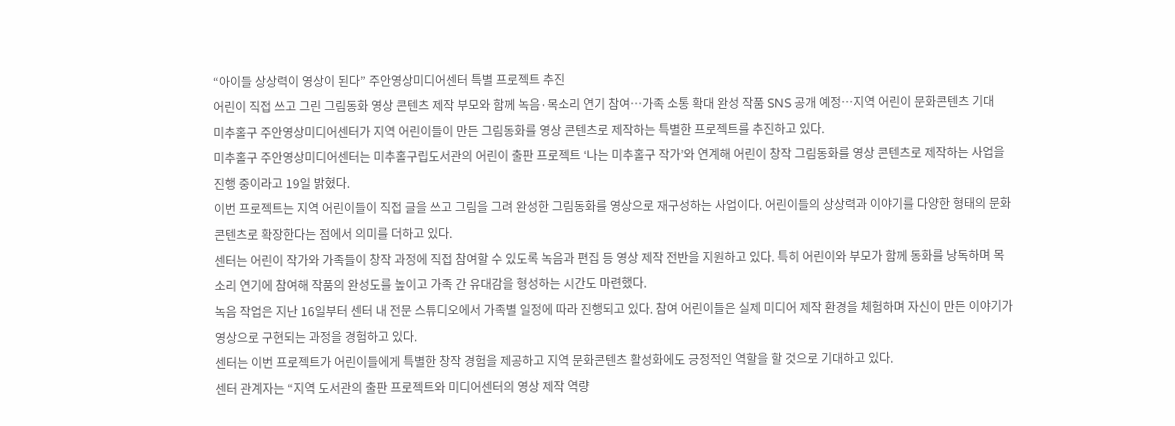“아이들 상상력이 영상이 된다” 주안영상미디어센터 특별 프로젝트 추진
어린이 직접 쓰고 그린 그림동화 영상 콘텐츠 제작 부모와 함께 녹음·목소리 연기 참여…가족 소통 확대 완성 작품 SNS 공개 예정…지역 어린이 문화콘텐츠 기대
미추홀구 주안영상미디어센터가 지역 어린이들이 만든 그림동화를 영상 콘텐츠로 제작하는 특별한 프로젝트를 추진하고 있다.
미추홀구 주안영상미디어센터는 미추홀구립도서관의 어린이 출판 프로젝트 ‘나는 미추홀구 작가’와 연계해 어린이 창작 그림동화를 영상 콘텐츠로 제작하는 사업을 진행 중이라고 19일 밝혔다.
이번 프로젝트는 지역 어린이들이 직접 글을 쓰고 그림을 그려 완성한 그림동화를 영상으로 재구성하는 사업이다. 어린이들의 상상력과 이야기를 다양한 형태의 문화 콘텐츠로 확장한다는 점에서 의미를 더하고 있다.
센터는 어린이 작가와 가족들이 창작 과정에 직접 참여할 수 있도록 녹음과 편집 등 영상 제작 전반을 지원하고 있다. 특히 어린이와 부모가 함께 동화를 낭독하며 목소리 연기에 참여해 작품의 완성도를 높이고 가족 간 유대감을 형성하는 시간도 마련했다.
녹음 작업은 지난 16일부터 센터 내 전문 스튜디오에서 가족별 일정에 따라 진행되고 있다. 참여 어린이들은 실제 미디어 제작 환경을 체험하며 자신이 만든 이야기가 영상으로 구현되는 과정을 경험하고 있다.
센터는 이번 프로젝트가 어린이들에게 특별한 창작 경험을 제공하고 지역 문화콘텐츠 활성화에도 긍정적인 역할을 할 것으로 기대하고 있다.
센터 관계자는 “지역 도서관의 출판 프로젝트와 미디어센터의 영상 제작 역량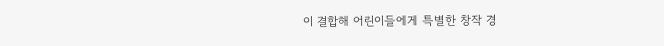이 결합해 어린이들에게 특별한 창작 경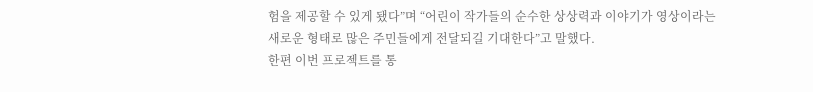험을 제공할 수 있게 됐다”며 “어린이 작가들의 순수한 상상력과 이야기가 영상이라는 새로운 형태로 많은 주민들에게 전달되길 기대한다”고 말했다.
한편 이번 프로젝트를 통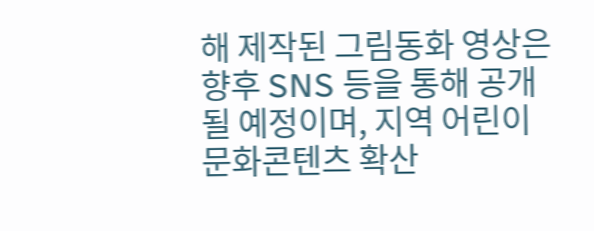해 제작된 그림동화 영상은 향후 SNS 등을 통해 공개될 예정이며, 지역 어린이 문화콘텐츠 확산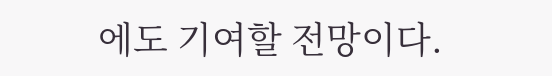에도 기여할 전망이다.